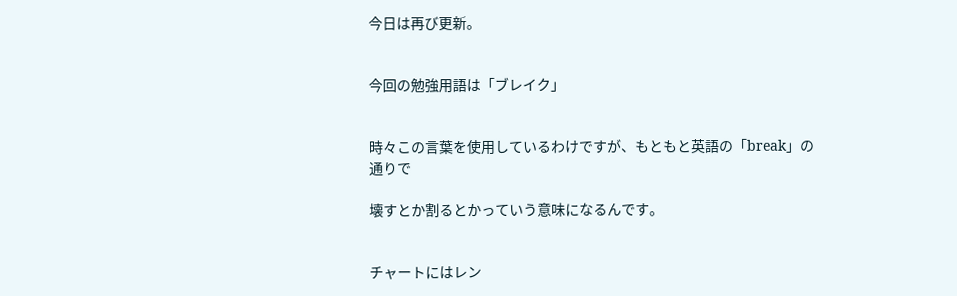今日は再び更新。


今回の勉強用語は「ブレイク」


時々この言葉を使用しているわけですが、もともと英語の「break」の通りで

壊すとか割るとかっていう意味になるんです。


チャートにはレン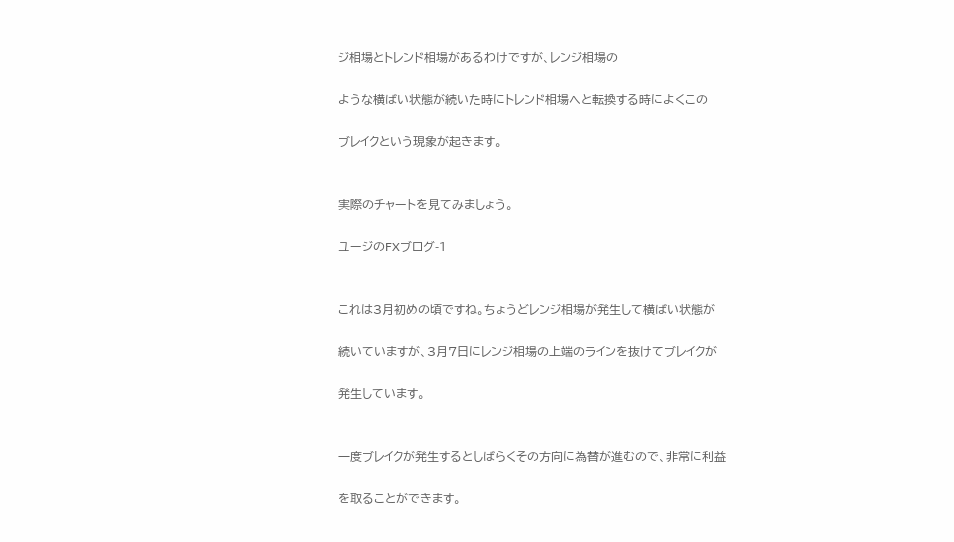ジ相場とトレンド相場があるわけですが、レンジ相場の

ような横ばい状態が続いた時にトレンド相場へと転換する時によくこの

ブレイクという現象が起きます。


実際のチャートを見てみましょう。

ユージのFXブログ-1


これは3月初めの頃ですね。ちょうどレンジ相場が発生して横ばい状態が

続いていますが、3月7日にレンジ相場の上端のラインを抜けてブレイクが

発生しています。


一度ブレイクが発生するとしばらくその方向に為替が進むので、非常に利益

を取ることができます。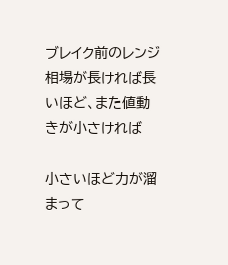ブレイク前のレンジ相場が長ければ長いほど、また値動きが小さければ

小さいほど力が溜まって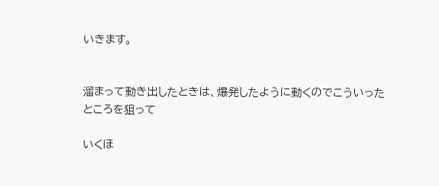いきます。


溜まって動き出したときは、爆発したように動くのでこういったところを狙って

いくほ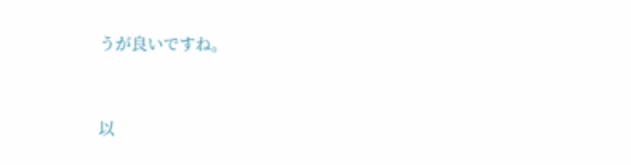うが良いですね。


以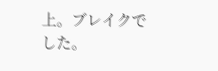上。ブレイクでした。